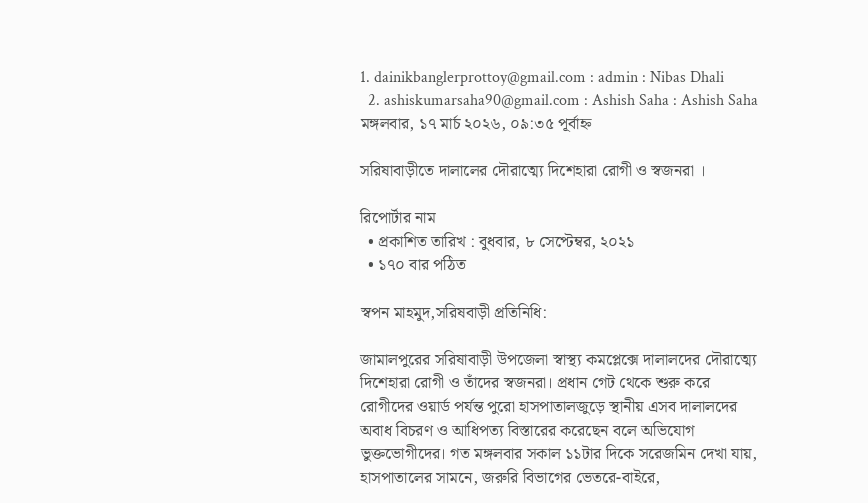1. dainikbanglerprottoy@gmail.com : admin : Nibas Dhali
  2. ashiskumarsaha90@gmail.com : Ashish Saha : Ashish Saha
মঙ্গলবার, ১৭ মার্চ ২০২৬, ০৯:৩৫ পূর্বাহ্ন

সরিষাবাড়ীতে দালালের দৌরাত্ম্যে দিশেহারা রোগী ও স্বজনরা ।

রিপোর্টার নাম
  • প্রকাশিত তারিখ : বুধবার, ৮ সেপ্টেম্বর, ২০২১
  • ১৭০ বার পঠিত

স্বপন মাহমুদ,সরিষবাড়ী প্রতিনিধি:

জামালপুরের সরিষাবাড়ী উপজেলা স্বাস্থ্য কমপ্লেক্সে দালালদের দৌরাত্ম্যে দিশেহারা রোগী ও তাঁদের স্বজনরা। প্রধান গেট থেকে শুরু করে রোগীদের ওয়ার্ড পর্যন্ত পুরো হাসপাতালজুড়ে স্থানীয় এসব দালালদের অবাধ বিচরণ ও আধিপত্য বিস্তারের করেছেন বলে অভিযোগ ভুক্তভোগীদের। গত মঙ্গলবার সকাল ১১টার দিকে সরেজমিন দেখা যায়, হাসপাতালের সামনে, জরুরি বিভাগের ভেতরে-বাইরে,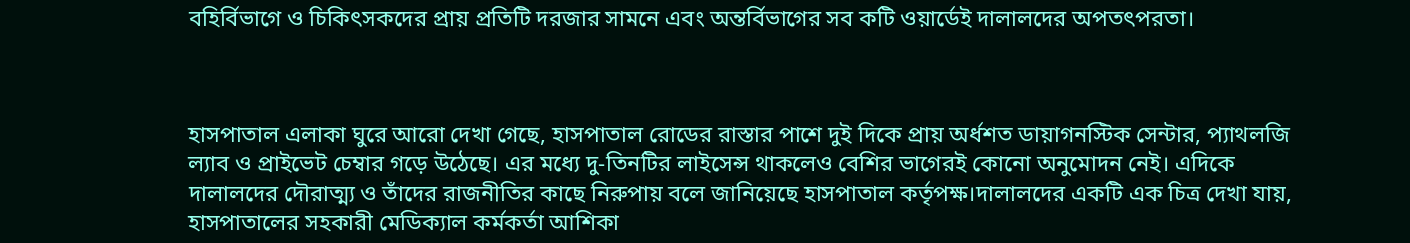বহির্বিভাগে ও চিকিৎসকদের প্রায় প্রতিটি দরজার সামনে এবং অন্তর্বিভাগের সব কটি ওয়ার্ডেই দালালদের অপতৎপরতা।



হাসপাতাল এলাকা ঘুরে আরো দেখা গেছে, হাসপাতাল রোডের রাস্তার পাশে দুই দিকে প্রায় অর্ধশত ডায়াগনস্টিক সেন্টার, প্যাথলজি ল্যাব ও প্রাইভেট চেম্বার গড়ে উঠেছে। এর মধ্যে দু-তিনটির লাইসেন্স থাকলেও বেশির ভাগেরই কোনো অনুমোদন নেই। এদিকে দালালদের দৌরাত্ম্য ও তাঁদের রাজনীতির কাছে নিরুপায় বলে জানিয়েছে হাসপাতাল কর্তৃপক্ষ।দালালদের একটি এক চিত্র দেখা যায়, হাসপাতালের সহকারী মেডিক্যাল কর্মকর্তা আশিকা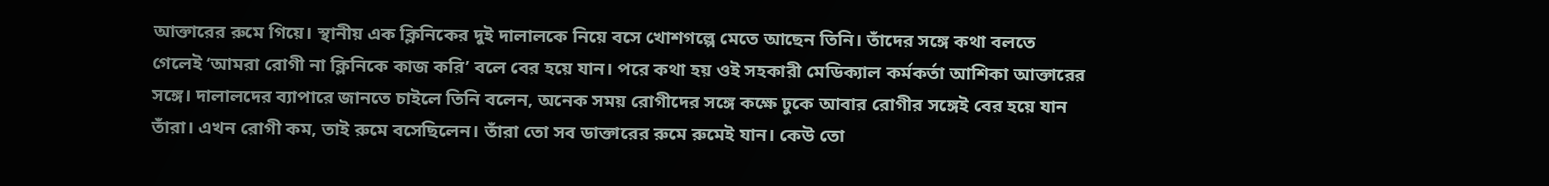আক্তারের রুমে গিয়ে। স্থানীয় এক ক্লিনিকের দুই দালালকে নিয়ে বসে খোশগল্পে মেতে আছেন তিনি। তাঁদের সঙ্গে কথা বলতে গেলেই ‘আমরা রোগী না ক্লিনিকে কাজ করি’ বলে বের হয়ে যান। পরে কথা হয় ওই সহকারী মেডিক্যাল কর্মকর্তা আশিকা আক্তারের সঙ্গে। দালালদের ব্যাপারে জানতে চাইলে তিনি বলেন, অনেক সময় রোগীদের সঙ্গে কক্ষে ঢুকে আবার রোগীর সঙ্গেই বের হয়ে যান তাঁরা। এখন রোগী কম, তাই রুমে বসেছিলেন। তাঁরা তো সব ডাক্তারের রুমে রুমেই যান। কেউ তো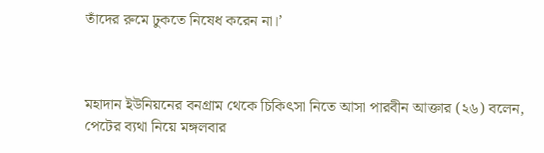তাঁদের রুমে ঢুকতে নিষেধ করেন না।’



মহাদান ইউনিয়নের বনগ্রাম থেকে চিকিৎসা নিতে আসা পারবীন আক্তার (২৬) বলেন, পেটের ব্যথা নিয়ে মঙ্গলবার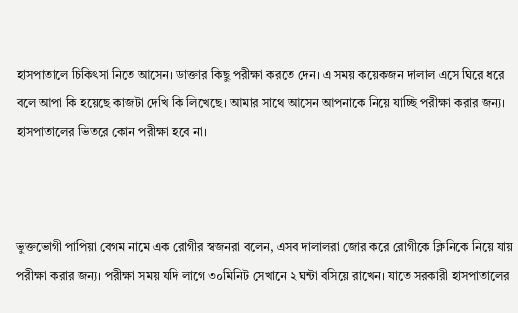হাসপাতালে চিকিৎসা নিতে আসেন। ডাক্তার কিছু পরীক্ষা করতে দেন। এ সময় কয়েকজন দালাল এসে ঘিরে ধরে বলে আপা কি হয়েছে কাজটা দেখি কি লিখেছে। আমার সাথে আসেন আপনাকে নিয়ে যাচ্ছি পরীক্ষা করার জন্য। হাসপাতালের ভিতরে কোন পরীক্ষা হবে না।



ভুক্তভোগী পাপিয়া বেগম নামে এক রোগীর স্বজনরা বলেন, এসব দালালরা জোর করে রোগীকে ক্লিনিকে নিয়ে যায় পরীক্ষা করার জন্য। পরীক্ষা সময় যদি লাগে ৩০মিনিট সেখানে ২ ঘন্টা বসিয়ে রাখেন। যাতে সরকারী হাসপাতালের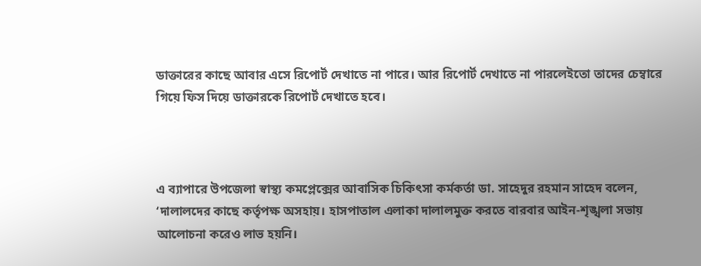ডাক্তারের কাছে আবার এসে রিপোর্ট দেখাতে না পারে। আর রিপোর্ট দেখাতে না পারলেইতো তাদের চেম্বারে গিয়ে ফিস দিয়ে ডাক্তারকে রিপোর্ট দেখাতে হবে।



এ ব্যাপারে উপজেলা স্বাস্থ্য কমপ্লেক্সের আবাসিক চিকিৎসা কর্মকর্তা ডা. সাহেদুর রহমান সাহেদ বলেন, ‘দালালদের কাছে কর্তৃপক্ষ অসহায়। হাসপাতাল এলাকা দালালমুক্ত করতে বারবার আইন-শৃঙ্খলা সভায় আলোচনা করেও লাভ হয়নি।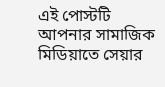এই পোস্টটি আপনার সামাজিক মিডিয়াতে সেয়ার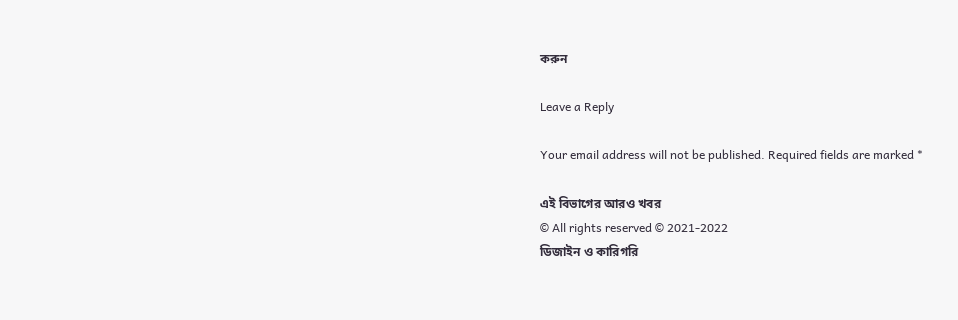করুন

Leave a Reply

Your email address will not be published. Required fields are marked *

এই বিভাগের আরও খবর
© All rights reserved © 2021-2022
ডিজাইন ও কারিগরি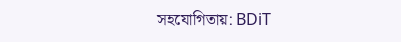সহযোগিতায়: BDiT